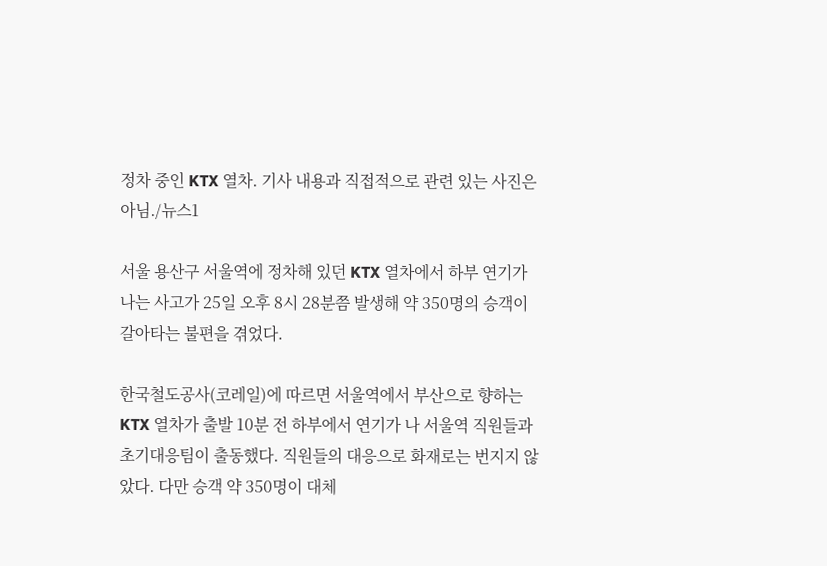정차 중인 KTX 열차. 기사 내용과 직접적으로 관련 있는 사진은 아님./뉴스1

서울 용산구 서울역에 정차해 있던 KTX 열차에서 하부 연기가 나는 사고가 25일 오후 8시 28분쯤 발생해 약 350명의 승객이 갈아타는 불편을 겪었다.

한국철도공사(코레일)에 따르면 서울역에서 부산으로 향하는 KTX 열차가 출발 10분 전 하부에서 연기가 나 서울역 직원들과 초기대응팀이 출동했다. 직원들의 대응으로 화재로는 번지지 않았다. 다만 승객 약 350명이 대체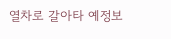열차로 갈아타 예정보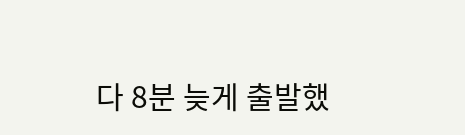다 8분 늦게 출발했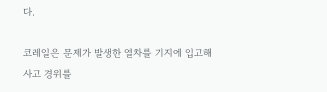다.

코레일은 문제가 발생한 열차를 기지에 입고해 사고 경위를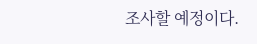조사할 예정이다.